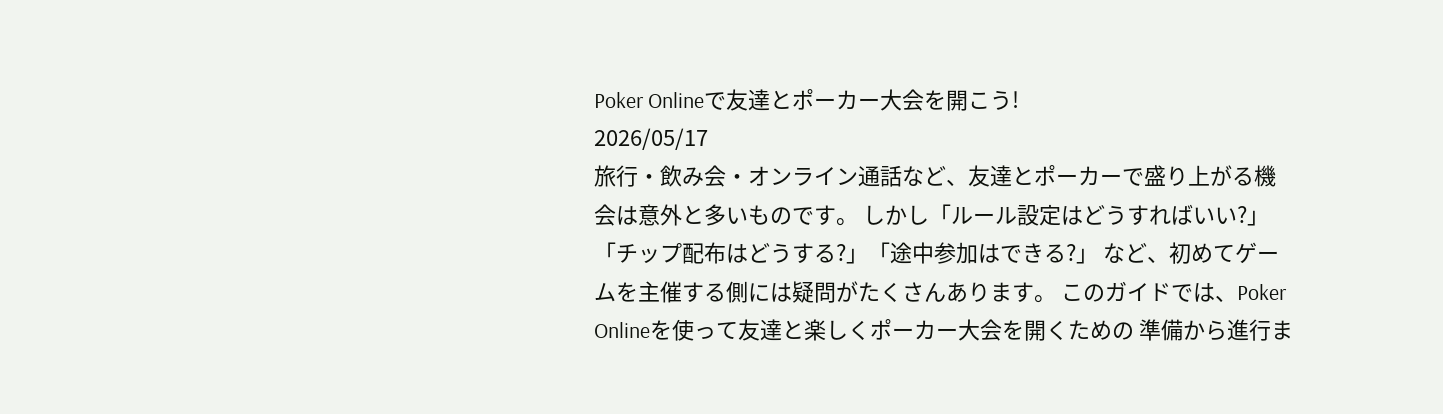Poker Onlineで友達とポーカー大会を開こう!
2026/05/17
旅行・飲み会・オンライン通話など、友達とポーカーで盛り上がる機会は意外と多いものです。 しかし「ルール設定はどうすればいい?」「チップ配布はどうする?」「途中参加はできる?」 など、初めてゲームを主催する側には疑問がたくさんあります。 このガイドでは、Poker Onlineを使って友達と楽しくポーカー大会を開くための 準備から進行ま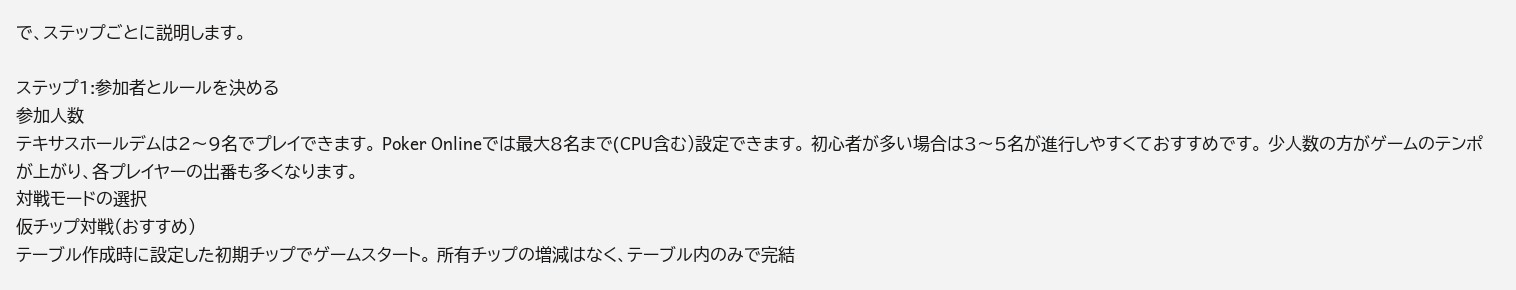で、ステップごとに説明します。

ステップ1:参加者とルールを決める
参加人数
テキサスホールデムは2〜9名でプレイできます。 Poker Onlineでは最大8名まで(CPU含む)設定できます。 初心者が多い場合は3〜5名が進行しやすくておすすめです。 少人数の方がゲームのテンポが上がり、各プレイヤーの出番も多くなります。
対戦モードの選択
仮チップ対戦(おすすめ)
テーブル作成時に設定した初期チップでゲームスタート。 所有チップの増減はなく、テーブル内のみで完結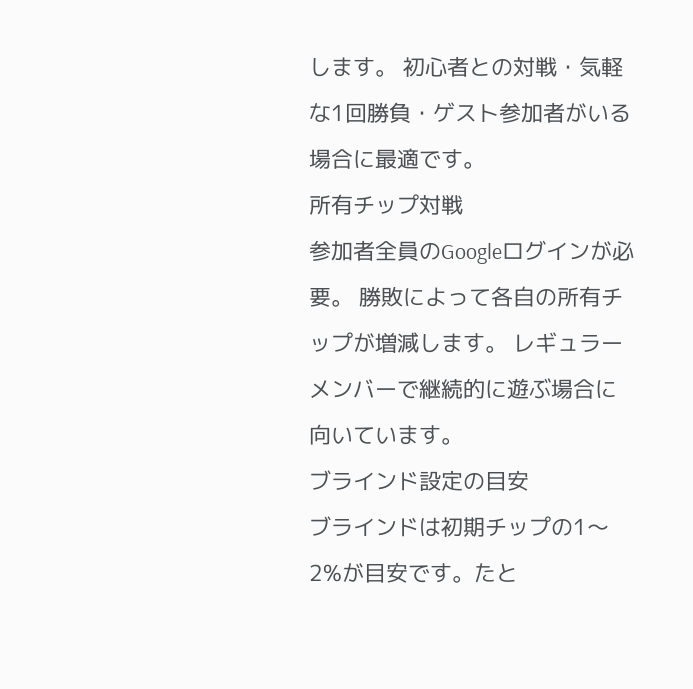します。 初心者との対戦・気軽な1回勝負・ゲスト参加者がいる場合に最適です。
所有チップ対戦
参加者全員のGoogleログインが必要。 勝敗によって各自の所有チップが増減します。 レギュラーメンバーで継続的に遊ぶ場合に向いています。
ブラインド設定の目安
ブラインドは初期チップの1〜2%が目安です。たと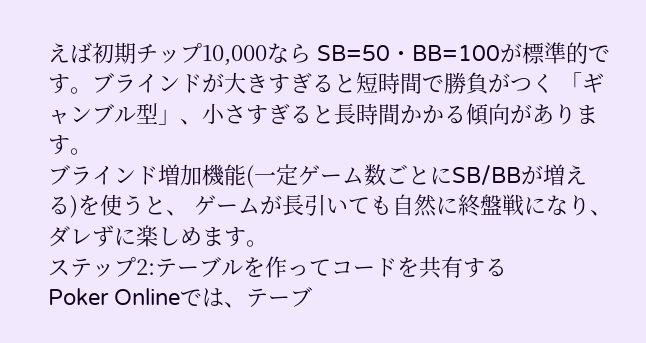えば初期チップ10,000なら SB=50・BB=100が標準的です。ブラインドが大きすぎると短時間で勝負がつく 「ギャンブル型」、小さすぎると長時間かかる傾向があります。
ブラインド増加機能(一定ゲーム数ごとにSB/BBが増える)を使うと、 ゲームが長引いても自然に終盤戦になり、ダレずに楽しめます。
ステップ2:テーブルを作ってコードを共有する
Poker Onlineでは、テーブ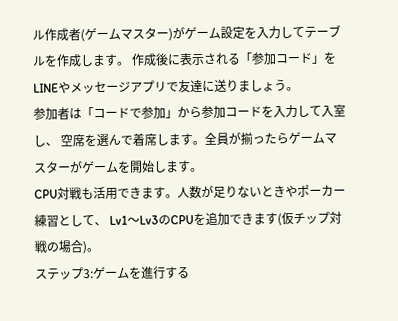ル作成者(ゲームマスター)がゲーム設定を入力してテーブルを作成します。 作成後に表示される「参加コード」をLINEやメッセージアプリで友達に送りましょう。
参加者は「コードで参加」から参加コードを入力して入室し、 空席を選んで着席します。全員が揃ったらゲームマスターがゲームを開始します。
CPU対戦も活用できます。人数が足りないときやポーカー練習として、 Lv1〜Lv3のCPUを追加できます(仮チップ対戦の場合)。
ステップ3:ゲームを進行する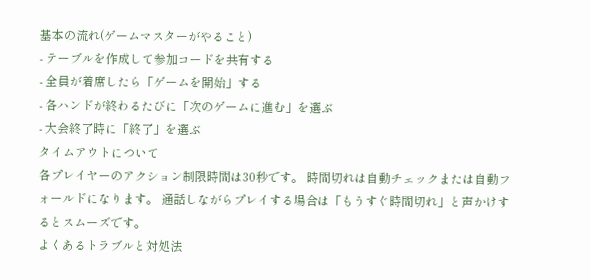基本の流れ(ゲームマスターがやること)
- テーブルを作成して参加コードを共有する
- 全員が着席したら「ゲームを開始」する
- 各ハンドが終わるたびに「次のゲームに進む」を選ぶ
- 大会終了時に「終了」を選ぶ
タイムアウトについて
各プレイヤーのアクション制限時間は30秒です。 時間切れは自動チェックまたは自動フォールドになります。 通話しながらプレイする場合は「もうすぐ時間切れ」と声かけするとスムーズです。
よくあるトラブルと対処法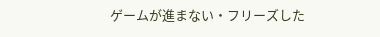ゲームが進まない・フリーズした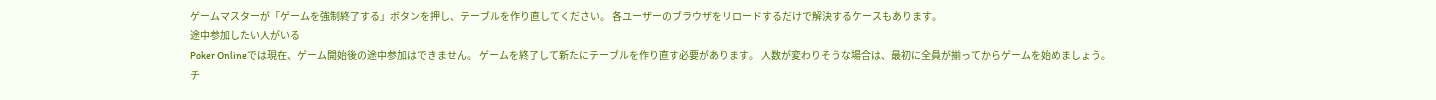ゲームマスターが「ゲームを強制終了する」ボタンを押し、テーブルを作り直してください。 各ユーザーのブラウザをリロードするだけで解決するケースもあります。
途中参加したい人がいる
Poker Onlineでは現在、ゲーム開始後の途中参加はできません。 ゲームを終了して新たにテーブルを作り直す必要があります。 人数が変わりそうな場合は、最初に全員が揃ってからゲームを始めましょう。
チ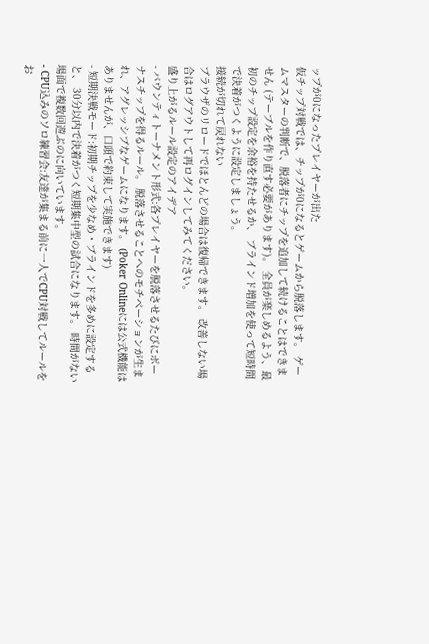ップが0になったプレイヤーが出た
仮チップ対戦では、チップが0になるとゲームから脱落します。 ゲームマスターの判断で、脱落者にチップを追加して続けることはできません (テーブルを作り直す必要があります)。 全員が楽しめるよう、最初のチップ設定を余裕を持たせるか、 ブラインド増加を使って短時間で決着がつくように設定しましょう。
接続が切れて戻れない
ブラウザのリロードでほとんどの場合は復帰できます。 改善しない場合はログアウトして再ログインしてみてください。
盛り上がるルール設定のアイデア
- バウンティトーナメント形式:各プレイヤーを脱落させるたびにボーナスチップを得るルール。 脱落させることへのモチベーションが生まれ、アグレッシブなゲームになります。 (Poker Onlineには公式機能はありませんが、口頭で約束して実施できます)
- 短期決戦モード:初期チップを少なめ・ブラインドを多めに設定すると、 30分以内で決着がつく短期集中型の試合になります。 時間がない場面で複数回遊ぶのに向いています。
- CPU込みのソロ練習会:友達が集まる前に一人でCPU対戦してルールをお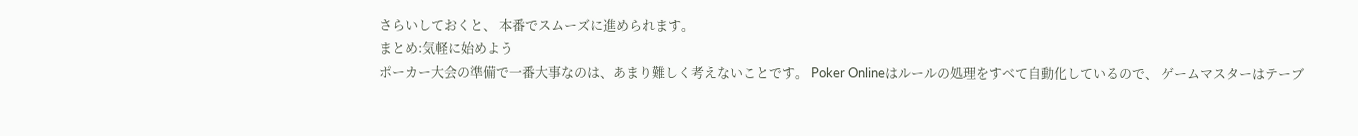さらいしておくと、 本番でスムーズに進められます。
まとめ:気軽に始めよう
ポーカー大会の準備で一番大事なのは、あまり難しく考えないことです。 Poker Onlineはルールの処理をすべて自動化しているので、 ゲームマスターはテーブ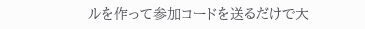ルを作って参加コードを送るだけで大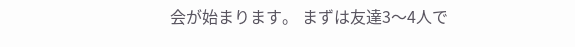会が始まります。 まずは友達3〜4人で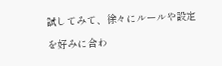試してみて、徐々にルールや設定を好みに合わ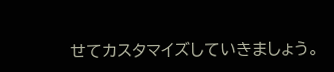せてカスタマイズしていきましょう。